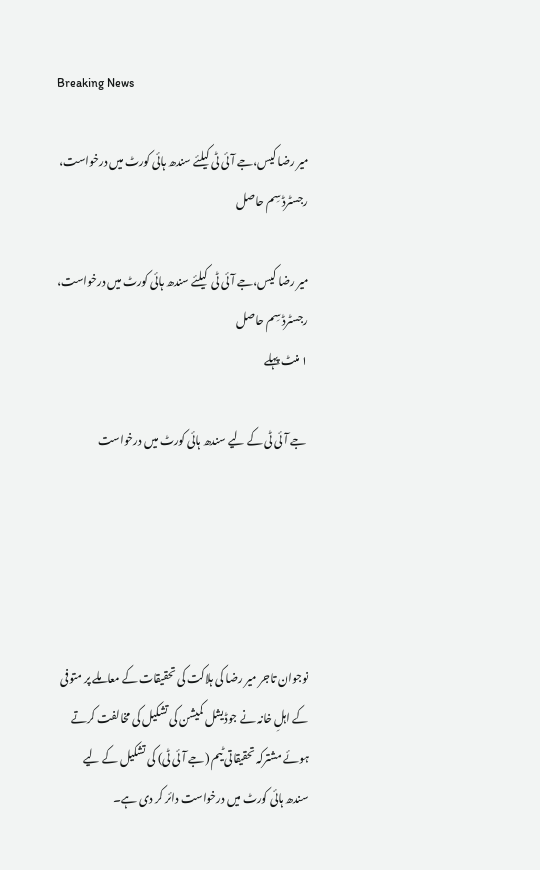Breaking News

میر رضا کیس،جے آئی ٹی کیلئے سندھ ہائی کورٹ میں درخواست، رجسٹرڈ سِم حاصل

میر رضا کیس،جے آئی ٹی  کیلئے سندھ ہائی کورٹ میں درخواست، رجسٹرڈ سِم حاصل
۱ منٹ پہلے

 جے آئی ٹی کے لیے سندھ ہائی کورٹ میں درخواست





نوجوان تاجر میر رضا کی ہلاکت کی تحقیقات کے معاملے پر متوفی کے اہلِ خانہ نے جوڈیشل کمیشن کی تشکیل کی مخالفت کرتے ہوئے مشترکہ تحقیقاتی ٹیم (جے آئی ٹی) کی تشکیل کے لیے سندھ ہائی کورٹ میں درخواست دائر کر دی ہے۔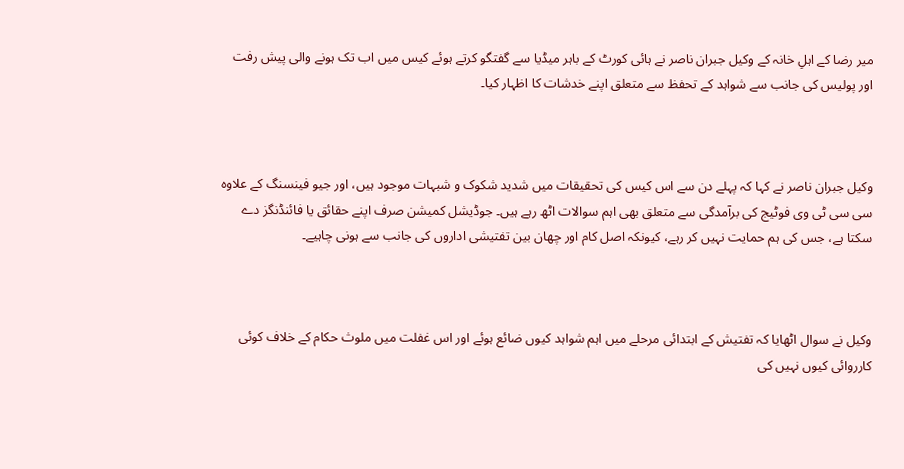میر رضا کے اہلِ خانہ کے وکیل جبران ناصر نے ہائی کورٹ کے باہر میڈیا سے گفتگو کرتے ہوئے کیس میں اب تک ہونے والی پیش رفت اور پولیس کی جانب سے شواہد کے تحفظ سے متعلق اپنے خدشات کا اظہار کیا۔



وکیل جبران ناصر نے کہا کہ پہلے دن سے اس کیس کی تحقیقات میں شدید شکوک و شبہات موجود ہیں، اور جیو فینسنگ کے علاوہ سی سی ٹی وی فوٹیج کی برآمدگی سے متعلق بھی اہم سوالات اٹھ رہے ہیں۔ جوڈیشل کمیشن صرف اپنے حقائق یا فائنڈنگز دے سکتا ہے، جس کی ہم حمایت نہیں کر رہے، کیونکہ اصل کام اور چھان بین تفتیشی اداروں کی جانب سے ہونی چاہیے۔



وکیل نے سوال اٹھایا کہ تفتیش کے ابتدائی مرحلے میں اہم شواہد کیوں ضائع ہوئے اور اس غفلت میں ملوث حکام کے خلاف کوئی کارروائی کیوں نہیں کی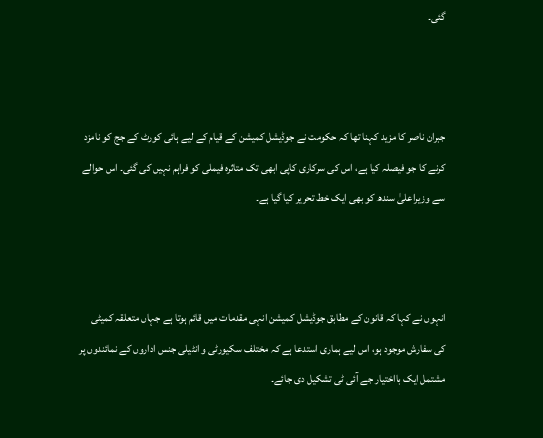گئی۔



جبران ناصر کا مزید کہنا تھا کہ حکومت نے جوڈیشل کمیشن کے قیام کے لیے ہائی کورٹ کے جج کو نامزد کرنے کا جو فیصلہ کیا ہے، اس کی سرکاری کاپی ابھی تک متاثرہ فیملی کو فراہم نہیں کی گئی۔ اس حوالے سے وزیراعلیٰ سندھ کو بھی ایک خط تحریر کیا گیا ہے۔



انہوں نے کہا کہ قانون کے مطابق جوڈیشل کمیشن انہی مقدمات میں قائم ہوتا ہے جہاں متعلقہ کمیٹی کی سفارش موجود ہو، اس لیے ہماری استدعا ہے کہ مختلف سکیورٹی و انٹیلی جنس اداروں کے نمائندوں پر مشتمل ایک بااختیار جے آئی ٹی تشکیل دی جائے۔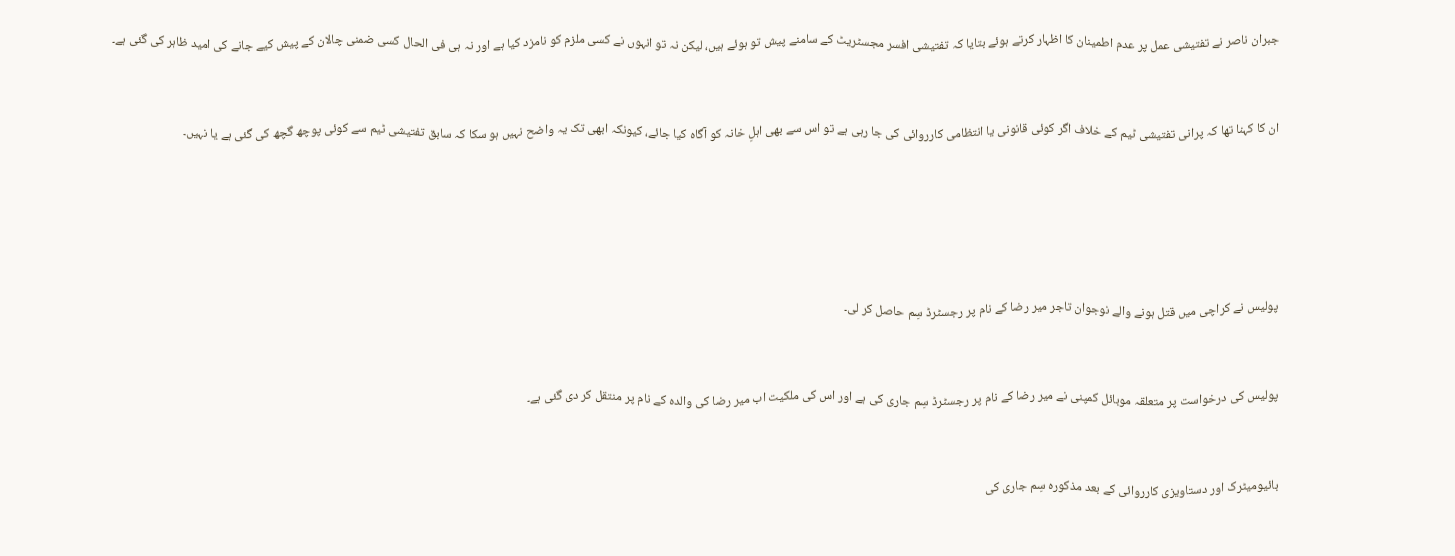جبران ناصر نے تفتیشی عمل پر عدم اطمینان کا اظہار کرتے ہوئے بتایا کہ تفتیشی افسر مجسٹریٹ کے سامنے پیش تو ہوئے ہیں، لیکن نہ تو انہوں نے کسی ملزم کو نامزد کیا ہے اور نہ ہی فی الحال کسی ضمنی چالان کے پیش کیے جانے کی امید ظاہر کی گئی ہے۔



ان کا کہنا تھا کہ پرانی تفتیشی ٹیم کے خلاف اگر کوئی قانونی یا انتظامی کارروائی کی جا رہی ہے تو اس سے بھی اہلِ خانہ کو آگاہ کیا جائے، کیونکہ ابھی تک یہ واضح نہیں ہو سکا کہ سابق تفتیشی ٹیم سے کوئی پوچھ گچھ کی گئی ہے یا نہیں۔







پولیس نے کراچی میں قتل ہونے والے نوجوان تاجر میر رضا کے نام پر رجسٹرڈ سِم حاصل کر لی۔



پولیس کی درخواست پر متعلقہ موبائل کمپنی نے میر رضا کے نام پر رجسٹرڈ سِم جاری کی ہے اور اس کی ملکیت اب میر رضا کی والدہ کے نام پر منتقل کر دی گئی ہے۔



بائیومیٹرک اور دستاویزی کارروائی کے بعد مذکورہ سِم جاری کی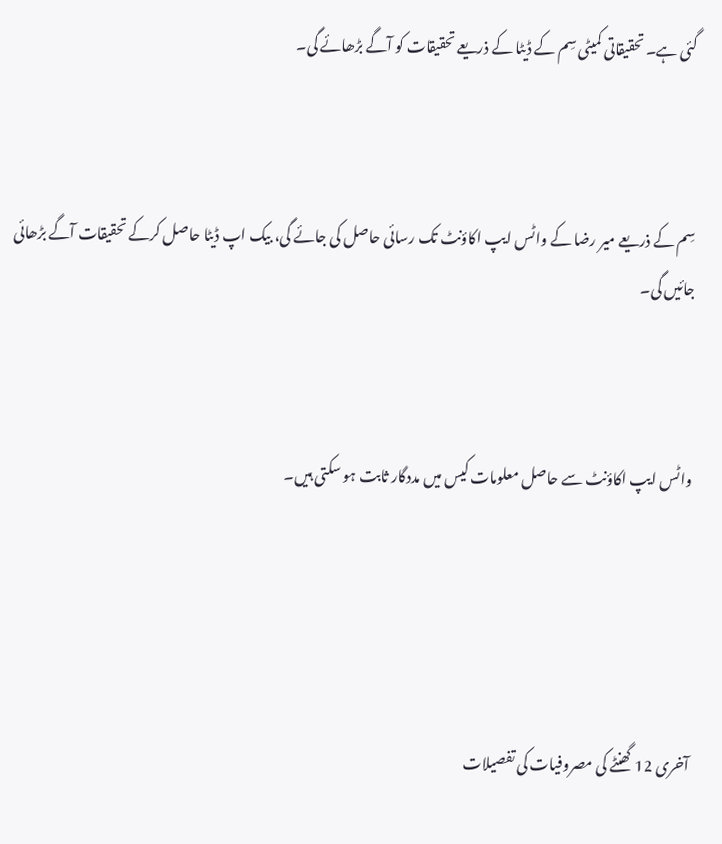گئی ہے۔ تحقیقاتی کمیٹی سِم کے ڈیٹا کے ذریعے تحقیقات کو آگے بڑھائے گی۔



سِم کے ذریعے میر رضا کے واٹس ایپ اکاؤنٹ تک رسائی حاصل کی جائے گی، بیک اپ ڈیٹا حاصل کرکے تحقیقات آگے بڑھائی جائیں گی۔



واٹس ایپ اکاؤنٹ سے حاصل معلومات کیس میں مددگار ثابت ہو سکتی ہیں۔





آخری 12 گھنٹے کی مصروفیات کی تفصیلات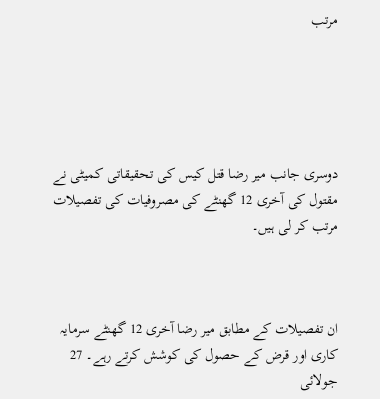مرتب





دوسری جانب میر رضا قتل کیس کی تحقیقاتی کمیٹی نے مقتول کی آخری 12 گھنٹے کی مصروفیات کی تفصیلات مرتب کر لی ہیں۔



ان تفصیلات کے مطابق میر رضا آخری 12 گھنٹے سرمایہ کاری اور قرض کے حصول کی کوشش کرتے رہے۔ 27 جولائی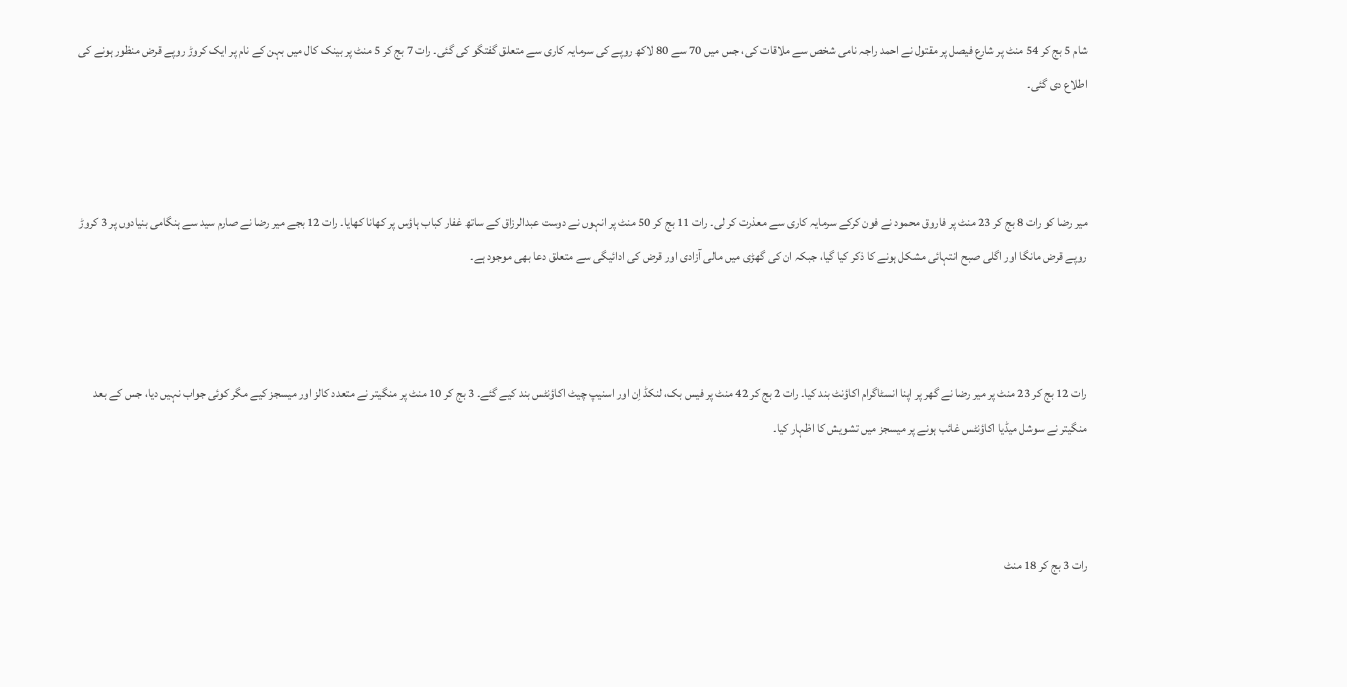شام 5 بج کر 54 منٹ پر شارع فیصل پر مقتول نے احمد راجہ نامی شخص سے ملاقات کی، جس میں 70 سے 80 لاکھ روپے کی سرمایہ کاری سے متعلق گفتگو کی گئی۔ رات 7 بج کر 5 منٹ پر بینک کال میں بہن کے نام پر ایک کروڑ روپے قرض منظور ہونے کی اطلاع دی گئی۔



میر رضا کو رات 8 بج کر 23 منٹ پر فاروق محمود نے فون کرکے سرمایہ کاری سے معذرت کر لی۔ رات 11 بج کر 50 منٹ پر انہوں نے دوست عبدالرزاق کے ساتھ غفار کباب ہاؤس پر کھانا کھایا۔ رات 12 بجے میر رضا نے صارم سید سے ہنگامی بنیادوں پر 3 کروڑ روپے قرض مانگا اور اگلی صبح انتہائی مشکل ہونے کا ذکر کیا گیا، جبکہ ان کی گھڑی میں مالی آزادی اور قرض کی ادائیگی سے متعلق دعا بھی موجود ہے۔



رات 12 بج کر 23 منٹ پر میر رضا نے گھر پر اپنا انسٹاگرام اکاؤنٹ بند کیا۔ رات 2 بج کر 42 منٹ پر فیس بک، لنکڈ اِن اور اسنیپ چیٹ اکاؤنٹس بند کیے گئے۔ 3 بج کر 10 منٹ پر منگیتر نے متعدد کالز اور میسجز کیے مگر کوئی جواب نہیں دیا، جس کے بعد منگیتر نے سوشل میڈیا اکاؤنٹس غائب ہونے پر میسجز میں تشویش کا اظہار کیا۔



رات 3 بج کر 18 منٹ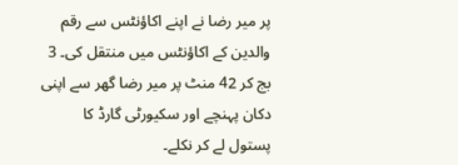پر میر رضا نے اپنے اکاؤنٹس سے رقم والدین کے اکاؤنٹس میں منتقل کی۔ 3 بج کر 42 منٹ پر میر رضا گھر سے اپنی دکان پہنچے اور سکیورٹی گارڈ کا پستول لے کر نکلے۔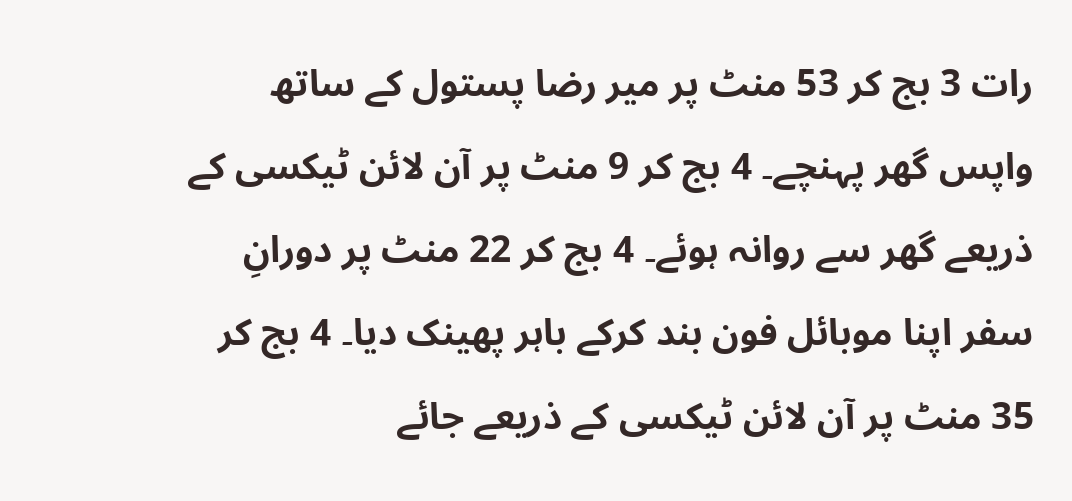رات 3 بج کر 53 منٹ پر میر رضا پستول کے ساتھ واپس گھر پہنچے۔ 4 بج کر 9 منٹ پر آن لائن ٹیکسی کے ذریعے گھر سے روانہ ہوئے۔ 4 بج کر 22 منٹ پر دورانِ سفر اپنا موبائل فون بند کرکے باہر پھینک دیا۔ 4 بج کر 35 منٹ پر آن لائن ٹیکسی کے ذریعے جائے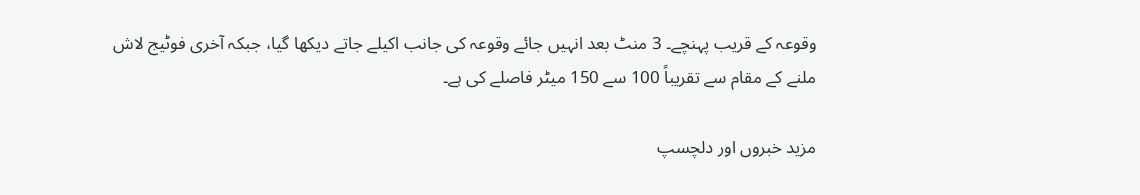وقوعہ کے قریب پہنچے۔ 3 منٹ بعد انہیں جائے وقوعہ کی جانب اکیلے جاتے دیکھا گیا، جبکہ آخری فوٹیج لاش ملنے کے مقام سے تقریباً 100 سے 150 میٹر فاصلے کی ہے۔

مزید خبروں اور دلچسپ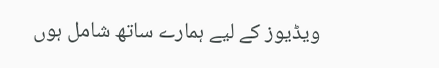ویڈیوز کے لیے ہمارے ساتھ شامل ہوں